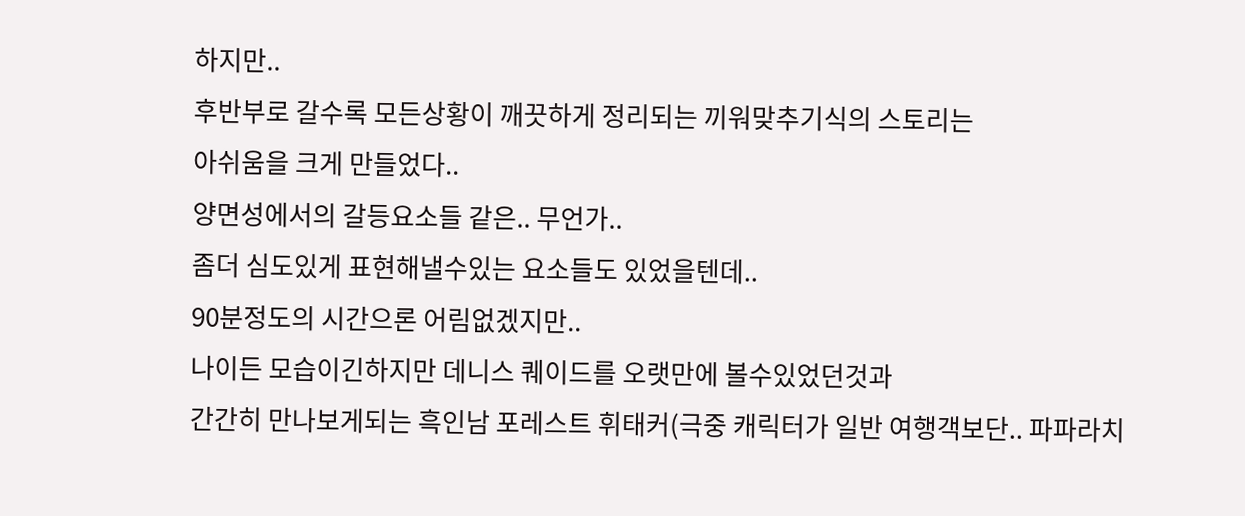하지만..
후반부로 갈수록 모든상황이 깨끗하게 정리되는 끼워맞추기식의 스토리는
아쉬움을 크게 만들었다..
양면성에서의 갈등요소들 같은.. 무언가..
좀더 심도있게 표현해낼수있는 요소들도 있었을텐데..
90분정도의 시간으론 어림없겠지만..
나이든 모습이긴하지만 데니스 퀘이드를 오랫만에 볼수있었던것과
간간히 만나보게되는 흑인남 포레스트 휘태커(극중 캐릭터가 일반 여행객보단.. 파파라치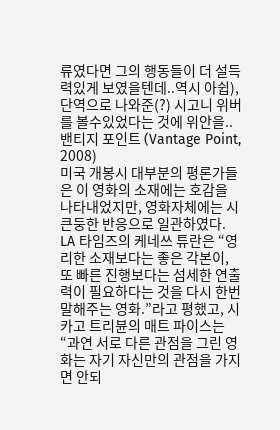류였다면 그의 행동들이 더 설득력있게 보였을텐데..역시 아쉽),
단역으로 나와준(?) 시고니 위버를 볼수있었다는 것에 위안을..
밴티지 포인트 (Vantage Point, 2008)
미국 개봉시 대부분의 평론가들은 이 영화의 소재에는 호감을 나타내었지만, 영화자체에는 시큰둥한 반응으로 일관하였다. LA 타임즈의 케네쓰 튜란은 “영리한 소재보다는 좋은 각본이, 또 빠른 진행보다는 섬세한 연출력이 필요하다는 것을 다시 한번 말해주는 영화.”라고 평했고, 시카고 트리뷴의 매트 파이스는 “과연 서로 다른 관점을 그린 영화는 자기 자신만의 관점을 가지면 안되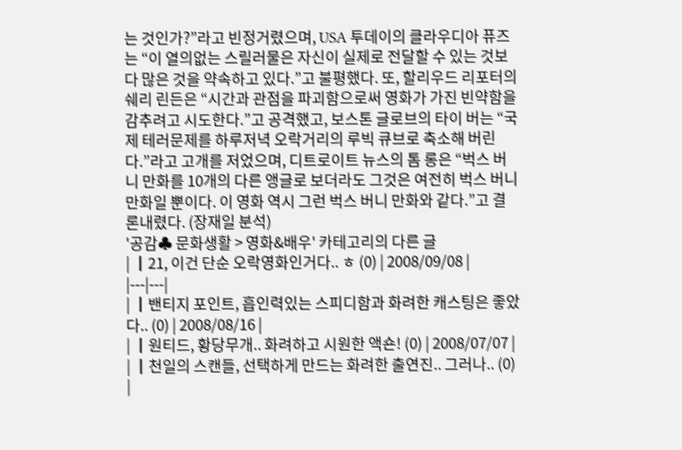는 것인가?”라고 빈정거렸으며, USA 투데이의 클라우디아 퓨즈는 “이 열의없는 스릴러물은 자신이 실제로 전달할 수 있는 것보다 많은 것을 약속하고 있다.”고 불평했다. 또, 할리우드 리포터의 쉐리 린든은 “시간과 관점을 파괴함으로써 영화가 가진 빈약함을 감추려고 시도한다.”고 공격했고, 보스톤 글로브의 타이 버는 “국제 테러문제를 하루저녁 오락거리의 루빅 큐브로 축소해 버린다.”라고 고개를 저었으며, 디트로이트 뉴스의 톰 롱은 “벅스 버니 만화를 10개의 다른 앵글로 보더라도 그것은 여전히 벅스 버니 만화일 뿐이다. 이 영화 역시 그런 벅스 버니 만화와 같다.”고 결론내렸다. (장재일 분석)
'공감♣ 문화생활 > 영화&배우' 카테고리의 다른 글
| ┃21, 이건 단순 오락영화인거다.. ㅎ (0) | 2008/09/08 |
|---|---|
| ┃밴티지 포인트, 흡인력있는 스피디함과 화려한 캐스팅은 좋았다.. (0) | 2008/08/16 |
| ┃원티드, 황당무개.. 화려하고 시원한 액숀! (0) | 2008/07/07 |
| ┃천일의 스캔들, 선택하게 만드는 화려한 출연진.. 그러나.. (0) |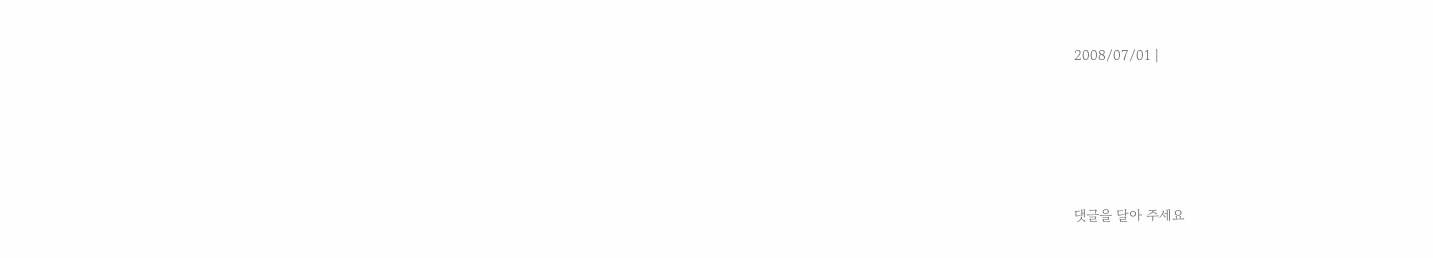2008/07/01 |





댓글을 달아 주세요